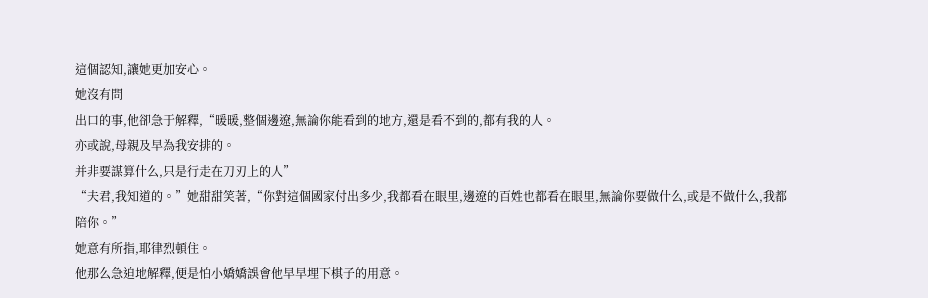這個認知,讓她更加安心。
她沒有問
出口的事,他卻急于解釋,“暖暖,整個邊遼,無論你能看到的地方,還是看不到的,都有我的人。
亦或說,母親及早為我安排的。
并非要謀算什么,只是行走在刀刃上的人”
“夫君,我知道的。”她甜甜笑著,“你對這個國家付出多少,我都看在眼里,邊遼的百姓也都看在眼里,無論你要做什么,或是不做什么,我都陪你。”
她意有所指,耶律烈頓住。
他那么急迫地解釋,便是怕小嬌嬌誤會他早早埋下棋子的用意。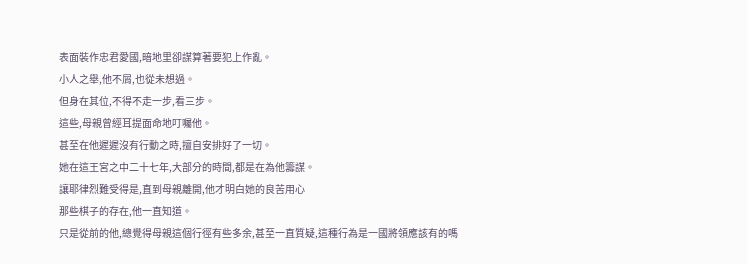表面裝作忠君愛國,暗地里卻謀算著要犯上作亂。
小人之舉,他不屑,也從未想過。
但身在其位,不得不走一步,看三步。
這些,母親曾經耳提面命地叮囑他。
甚至在他遲遲沒有行動之時,擅自安排好了一切。
她在這王宮之中二十七年,大部分的時間,都是在為他籌謀。
讓耶律烈難受得是,直到母親離開,他才明白她的良苦用心
那些棋子的存在,他一直知道。
只是從前的他,總覺得母親這個行徑有些多余,甚至一直質疑,這種行為是一國將領應該有的嗎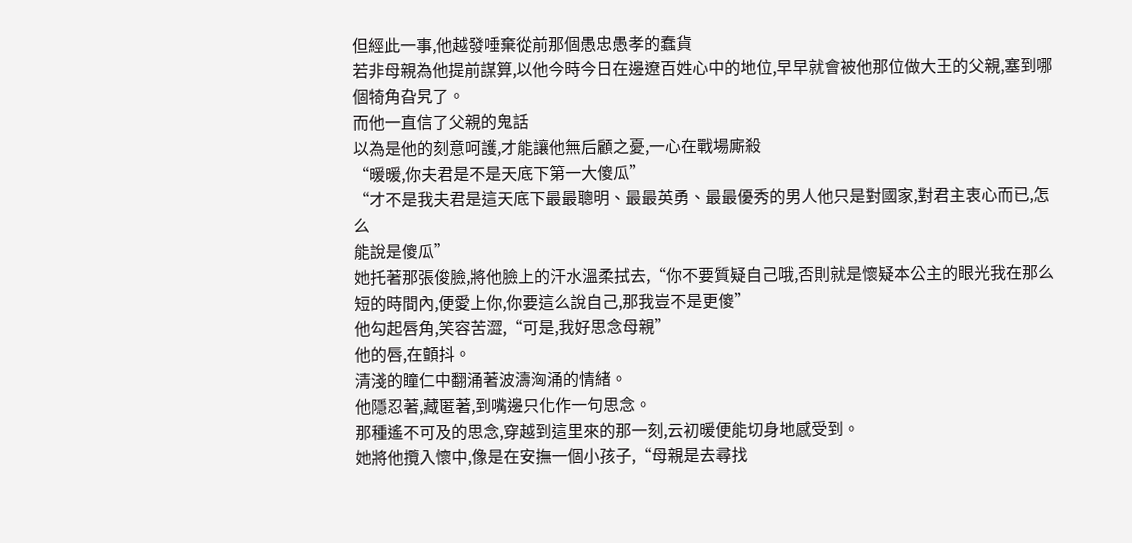但經此一事,他越發唾棄從前那個愚忠愚孝的蠢貨
若非母親為他提前謀算,以他今時今日在邊遼百姓心中的地位,早早就會被他那位做大王的父親,塞到哪個犄角旮旯了。
而他一直信了父親的鬼話
以為是他的刻意呵護,才能讓他無后顧之憂,一心在戰場廝殺
“暖暖,你夫君是不是天底下第一大傻瓜”
“才不是我夫君是這天底下最最聰明、最最英勇、最最優秀的男人他只是對國家,對君主衷心而已,怎么
能說是傻瓜”
她托著那張俊臉,將他臉上的汗水溫柔拭去,“你不要質疑自己哦,否則就是懷疑本公主的眼光我在那么短的時間內,便愛上你,你要這么說自己,那我豈不是更傻”
他勾起唇角,笑容苦澀,“可是,我好思念母親”
他的唇,在顫抖。
清淺的瞳仁中翻涌著波濤洶涌的情緒。
他隱忍著,藏匿著,到嘴邊只化作一句思念。
那種遙不可及的思念,穿越到這里來的那一刻,云初暖便能切身地感受到。
她將他攬入懷中,像是在安撫一個小孩子,“母親是去尋找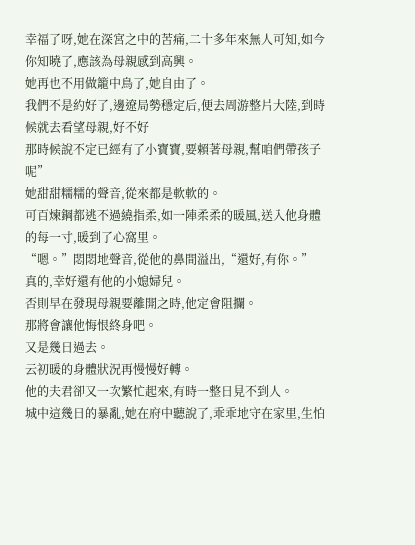幸福了呀,她在深宮之中的苦痛,二十多年來無人可知,如今你知曉了,應該為母親感到高興。
她再也不用做籠中鳥了,她自由了。
我們不是約好了,邊遼局勢穩定后,便去周游整片大陸,到時候就去看望母親,好不好
那時候說不定已經有了小寶寶,要賴著母親,幫咱們帶孩子呢”
她甜甜糯糯的聲音,從來都是軟軟的。
可百煉鋼都逃不過繞指柔,如一陣柔柔的暖風,送入他身體的每一寸,暖到了心窩里。
“嗯。”悶悶地聲音,從他的鼻間溢出,“還好,有你。”
真的,幸好還有他的小媳婦兒。
否則早在發現母親要離開之時,他定會阻攔。
那將會讓他悔恨終身吧。
又是幾日過去。
云初暖的身體狀況再慢慢好轉。
他的夫君卻又一次繁忙起來,有時一整日見不到人。
城中這幾日的暴亂,她在府中聽說了,乖乖地守在家里,生怕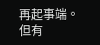再起事端。
但有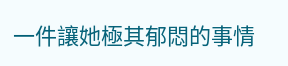一件讓她極其郁悶的事情